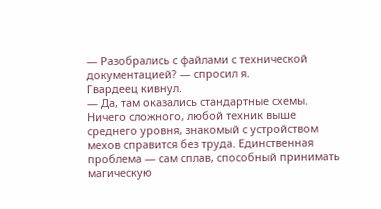— Разобрались с файлами с технической документацией? — спросил я.
Гвардеец кивнул.
— Да, там оказались стандартные схемы. Ничего сложного, любой техник выше среднего уровня, знакомый с устройством мехов справится без труда. Единственная проблема — сам сплав, способный принимать магическую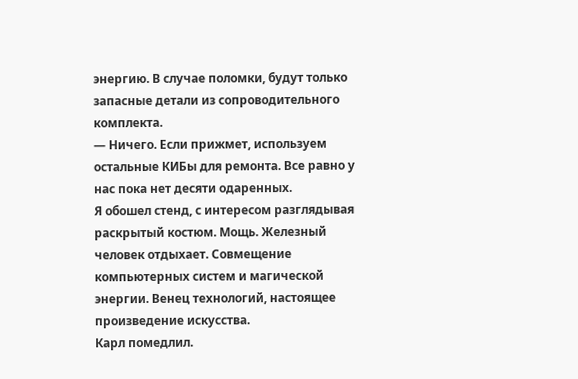энергию. В случае поломки, будут только запасные детали из сопроводительного комплекта.
— Ничего. Если прижмет, используем остальные КИБы для ремонта. Все равно у нас пока нет десяти одаренных.
Я обошел стенд, с интересом разглядывая раскрытый костюм. Мощь. Железный человек отдыхает. Совмещение компьютерных систем и магической энергии. Венец технологий, настоящее произведение искусства.
Карл помедлил.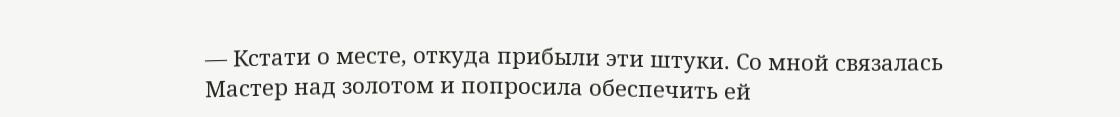— Кстати о месте, откуда прибыли эти штуки. Со мной связалась Мастер над золотом и попросила обеспечить ей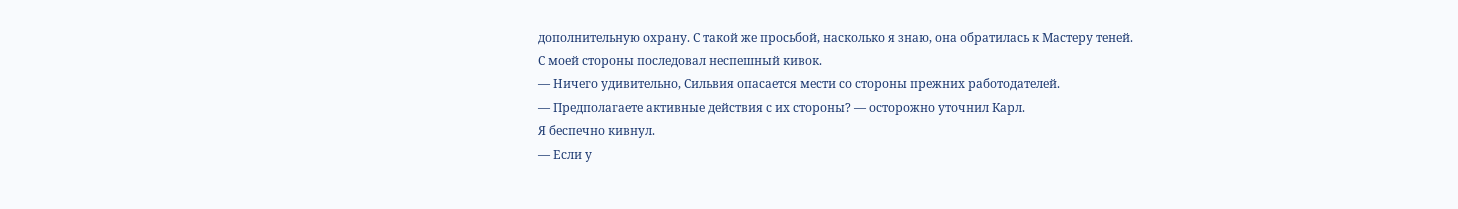дополнительную охрану. С такой же просьбой, насколько я знаю, она обратилась к Мастеру теней.
С моей стороны последовал неспешный кивок.
— Ничего удивительно, Сильвия опасается мести со стороны прежних работодателей.
— Предполагаете активные действия с их стороны? — осторожно уточнил Карл.
Я беспечно кивнул.
— Если у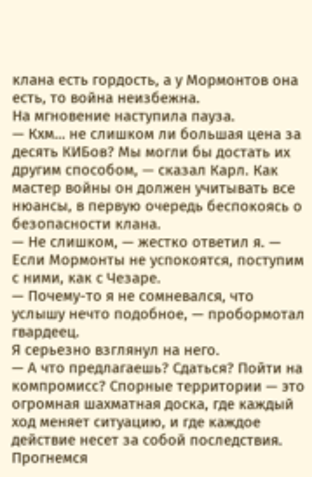клана есть гордость, а у Мормонтов она есть, то война неизбежна.
На мгновение наступила пауза.
— Кхм… не слишком ли большая цена за десять КИБов? Мы могли бы достать их другим способом, — сказал Карл. Как мастер войны он должен учитывать все нюансы, в первую очередь беспокоясь о безопасности клана.
— Не слишком, — жестко ответил я. — Если Мормонты не успокоятся, поступим с ними, как с Чезаре.
— Почему-то я не сомневался, что услышу нечто подобное, — пробормотал гвардеец.
Я серьезно взглянул на него.
— А что предлагаешь? Сдаться? Пойти на компромисс? Спорные территории — это огромная шахматная доска, где каждый ход меняет ситуацию, и где каждое действие несет за собой последствия. Прогнемся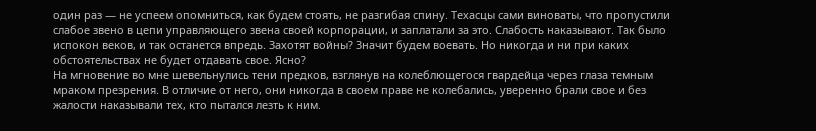один раз — не успеем опомниться, как будем стоять, не разгибая спину. Техасцы сами виноваты, что пропустили слабое звено в цепи управляющего звена своей корпорации, и заплатали за это. Слабость наказывают. Так было испокон веков, и так останется впредь. Захотят войны? Значит будем воевать. Но никогда и ни при каких обстоятельствах не будет отдавать свое. Ясно?
На мгновение во мне шевельнулись тени предков, взглянув на колеблющегося гвардейца через глаза темным мраком презрения. В отличие от него, они никогда в своем праве не колебались, уверенно брали свое и без жалости наказывали тех, кто пытался лезть к ним.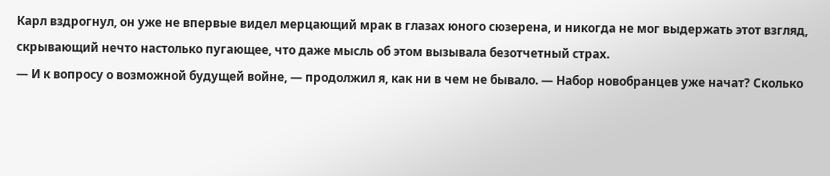Карл вздрогнул, он уже не впервые видел мерцающий мрак в глазах юного сюзерена, и никогда не мог выдержать этот взгляд, скрывающий нечто настолько пугающее, что даже мысль об этом вызывала безотчетный страх.
— И к вопросу о возможной будущей войне, — продолжил я, как ни в чем не бывало. — Набор новобранцев уже начат? Сколько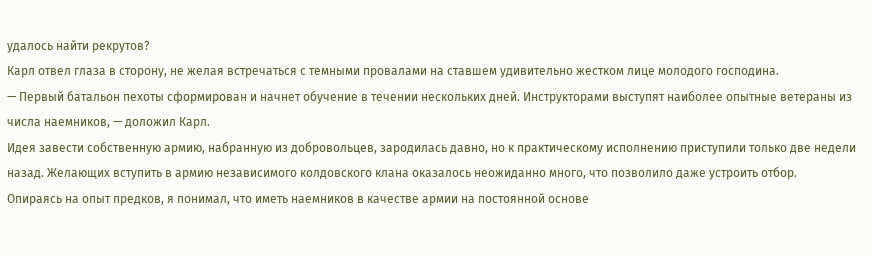удалось найти рекрутов?
Карл отвел глаза в сторону, не желая встречаться с темными провалами на ставшем удивительно жестком лице молодого господина.
— Первый батальон пехоты сформирован и начнет обучение в течении нескольких дней. Инструкторами выступят наиболее опытные ветераны из числа наемников, — доложил Карл.
Идея завести собственную армию, набранную из добровольцев, зародилась давно, но к практическому исполнению приступили только две недели назад. Желающих вступить в армию независимого колдовского клана оказалось неожиданно много, что позволило даже устроить отбор.
Опираясь на опыт предков, я понимал, что иметь наемников в качестве армии на постоянной основе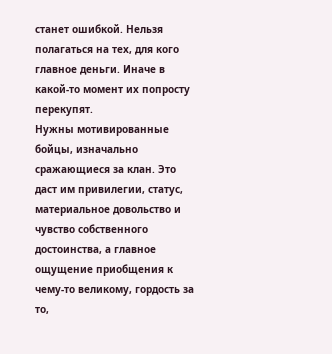станет ошибкой. Нельзя полагаться на тех, для кого главное деньги. Иначе в какой-то момент их попросту перекупят.
Нужны мотивированные бойцы, изначально сражающиеся за клан. Это даст им привилегии, статус, материальное довольство и чувство собственного достоинства, а главное ощущение приобщения к чему-то великому, гордость за то,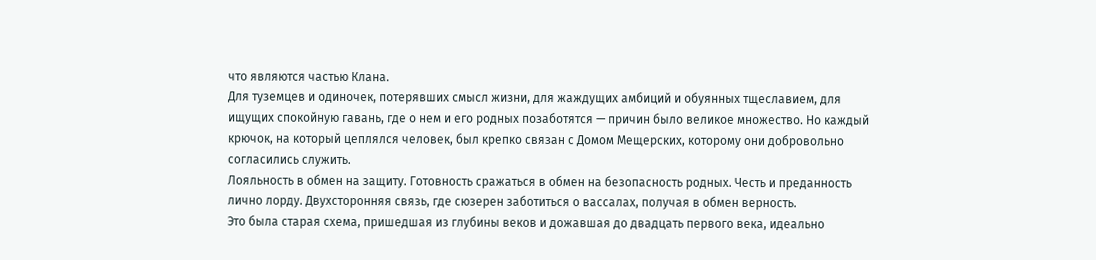что являются частью Клана.
Для туземцев и одиночек, потерявших смысл жизни, для жаждущих амбиций и обуянных тщеславием, для ищущих спокойную гавань, где о нем и его родных позаботятся — причин было великое множество. Но каждый крючок, на который цеплялся человек, был крепко связан с Домом Мещерских, которому они добровольно согласились служить.
Лояльность в обмен на защиту. Готовность сражаться в обмен на безопасность родных. Честь и преданность лично лорду. Двухсторонняя связь, где сюзерен заботиться о вассалах, получая в обмен верность.
Это была старая схема, пришедшая из глубины веков и дожавшая до двадцать первого века, идеально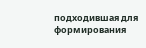подходившая для формирования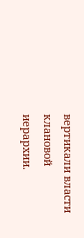вертикали власти клановой иерархии.